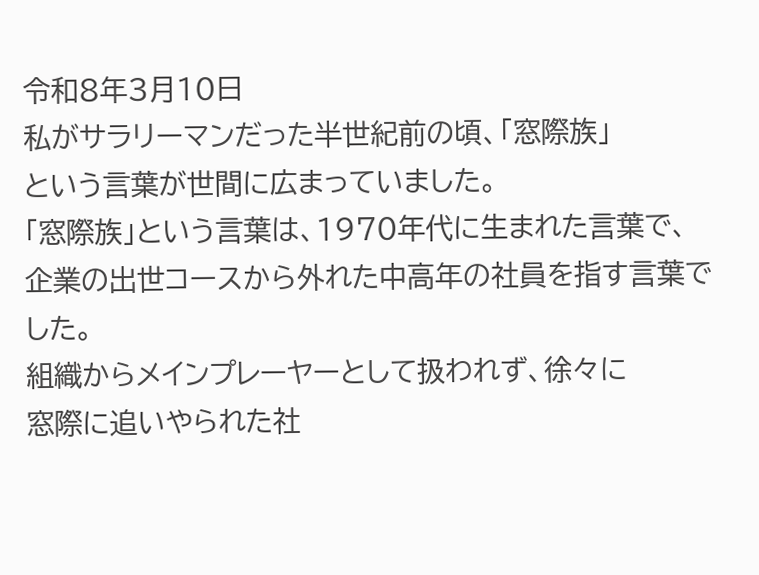令和8年3月10日
私がサラリーマンだった半世紀前の頃、「窓際族」
という言葉が世間に広まっていました。
「窓際族」という言葉は、1970年代に生まれた言葉で、
企業の出世コースから外れた中高年の社員を指す言葉でした。
組織からメインプレーヤーとして扱われず、徐々に
窓際に追いやられた社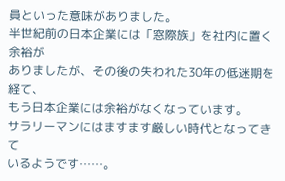員といった意味がありました。
半世紀前の日本企業には「窓際族」を社内に置く余裕が
ありましたが、その後の失われた30年の低迷期を経て、
もう日本企業には余裕がなくなっています。
サラリーマンにはますます厳しい時代となってきて
いるようです……。